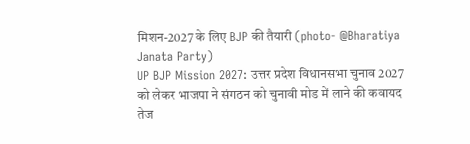मिशन-2027 के लिए BJP की तैयारी (photo- @Bharatiya Janata Party)
UP BJP Mission 2027: उत्तर प्रदेश विधानसभा चुनाव 2027 को लेकर भाजपा ने संगठन को चुनावी मोड में लाने की कवायद तेज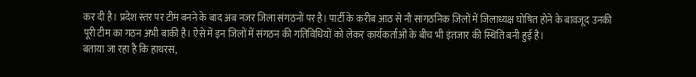कर दी है। प्रदेश स्तर पर टीम बनने के बाद अब नजर जिला संगठनों पर है। पार्टी के करीब आठ से नौ सांगठनिक जिलों में जिलाध्यक्ष घोषित होने के बावजूद उनकी पूरी टीम का गठन अभी बाकी है। ऐसे में इन जिलों में संगठन की गतिविधियों को लेकर कार्यकर्ताओं के बीच भी इंतजार की स्थिति बनी हुई है।
बताया जा रहा है कि हाथरस,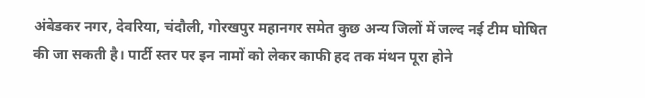अंबेडकर नगर, देवरिया, चंदौली, गोरखपुर महानगर समेत कुछ अन्य जिलों में जल्द नई टीम घोषित की जा सकती है। पार्टी स्तर पर इन नामों को लेकर काफी हद तक मंथन पूरा होने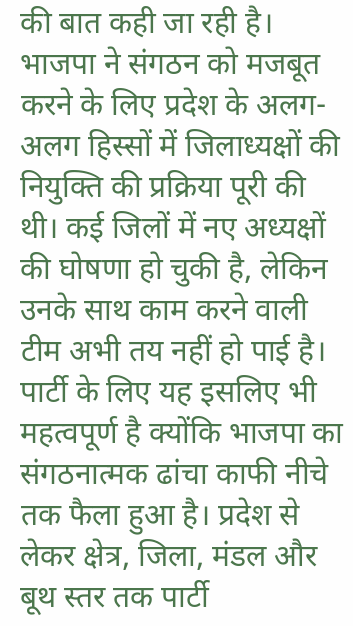की बात कही जा रही है।
भाजपा ने संगठन को मजबूत करने के लिए प्रदेश के अलग-अलग हिस्सों में जिलाध्यक्षों की नियुक्ति की प्रक्रिया पूरी की थी। कई जिलों में नए अध्यक्षों की घोषणा हो चुकी है, लेकिन उनके साथ काम करने वाली टीम अभी तय नहीं हो पाई है। पार्टी के लिए यह इसलिए भी महत्वपूर्ण है क्योंकि भाजपा का संगठनात्मक ढांचा काफी नीचे तक फैला हुआ है। प्रदेश से लेकर क्षेत्र, जिला, मंडल और बूथ स्तर तक पार्टी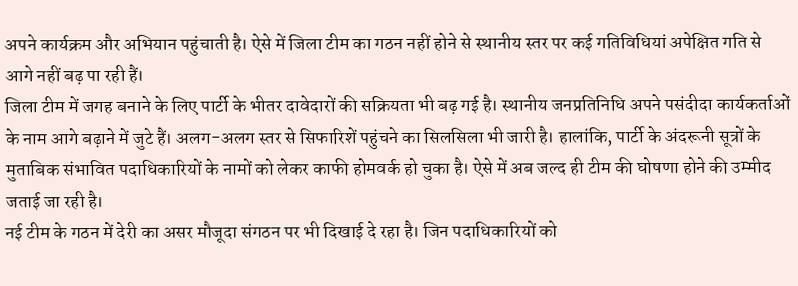अपने कार्यक्रम और अभियान पहुंचाती है। ऐसे में जिला टीम का गठन नहीं होने से स्थानीय स्तर पर कई गतिविधियां अपेक्षित गति से आगे नहीं बढ़ पा रही हैं।
जिला टीम में जगह बनाने के लिए पार्टी के भीतर दावेदारों की सक्रियता भी बढ़ गई है। स्थानीय जनप्रतिनिधि अपने पसंदीदा कार्यकर्ताओं के नाम आगे बढ़ाने में जुटे हैं। अलग-अलग स्तर से सिफारिशें पहुंचने का सिलसिला भी जारी है। हालांकि, पार्टी के अंदरूनी सूत्रों के मुताबिक संभावित पदाधिकारियों के नामों को लेकर काफी होमवर्क हो चुका है। ऐसे में अब जल्द ही टीम की घोषणा होने की उम्मीद जताई जा रही है।
नई टीम के गठन में देरी का असर मौजूदा संगठन पर भी दिखाई दे रहा है। जिन पदाधिकारियों को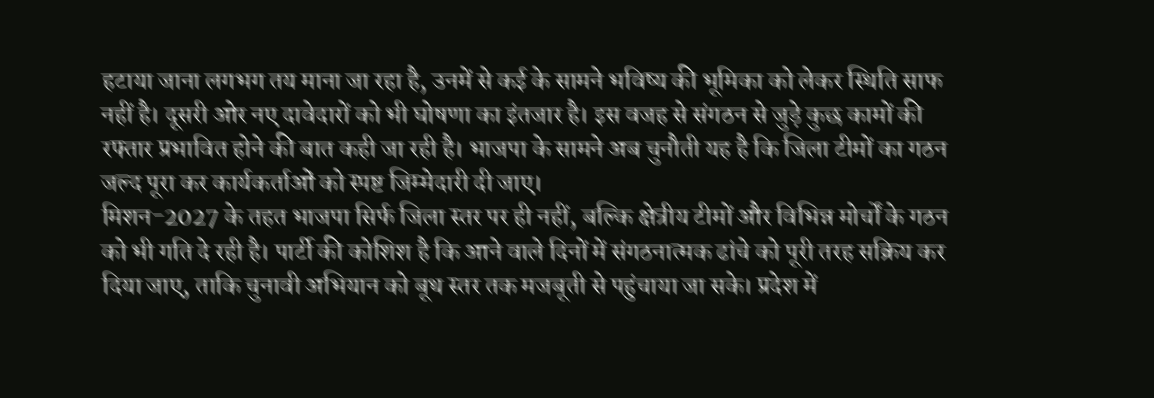हटाया जाना लगभग तय माना जा रहा है, उनमें से कई के सामने भविष्य की भूमिका को लेकर स्थिति साफ नहीं है। दूसरी ओर नए दावेदारों को भी घोषणा का इंतजार है। इस वजह से संगठन से जुड़े कुछ कामों की रफ्तार प्रभावित होने की बात कही जा रही है। भाजपा के सामने अब चुनौती यह है कि जिला टीमों का गठन जल्द पूरा कर कार्यकर्ताओं को स्पष्ट जिम्मेदारी दी जाए।
मिशन-2027 के तहत भाजपा सिर्फ जिला स्तर पर ही नहीं, बल्कि क्षेत्रीय टीमों और विभिन्न मोर्चों के गठन को भी गति दे रही है। पार्टी की कोशिश है कि आने वाले दिनों में संगठनात्मक ढांचे को पूरी तरह सक्रिय कर दिया जाए, ताकि चुनावी अभियान को बूथ स्तर तक मजबूती से पहुंचाया जा सके। प्रदेश में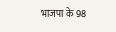भाजपा के 98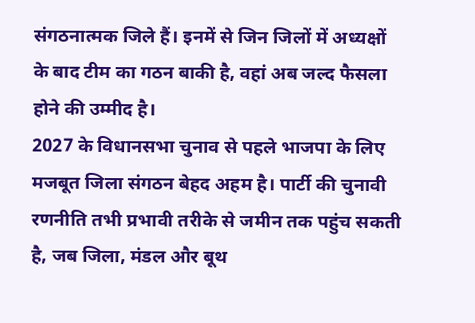संगठनात्मक जिले हैं। इनमें से जिन जिलों में अध्यक्षों के बाद टीम का गठन बाकी है, वहां अब जल्द फैसला होने की उम्मीद है।
2027 के विधानसभा चुनाव से पहले भाजपा के लिए मजबूत जिला संगठन बेहद अहम है। पार्टी की चुनावी रणनीति तभी प्रभावी तरीके से जमीन तक पहुंच सकती है, जब जिला, मंडल और बूथ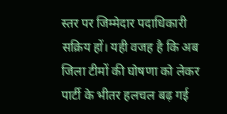स्तर पर जिम्मेदार पदाधिकारी सक्रिय हों। यही वजह है कि अब जिला टीमों की घोषणा को लेकर पार्टी के भीतर हलचल बढ़ गई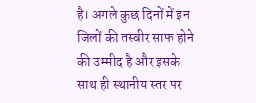है। अगले कुछ दिनों में इन जिलों की तस्वीर साफ होने की उम्मीद है और इसके साथ ही स्थानीय स्तर पर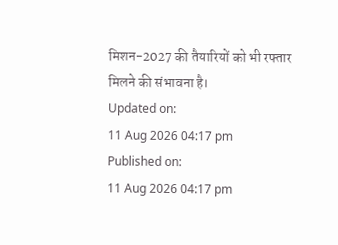मिशन-2027 की तैयारियों को भी रफ्तार मिलने की संभावना है।
Updated on:
11 Aug 2026 04:17 pm
Published on:
11 Aug 2026 04:17 pm